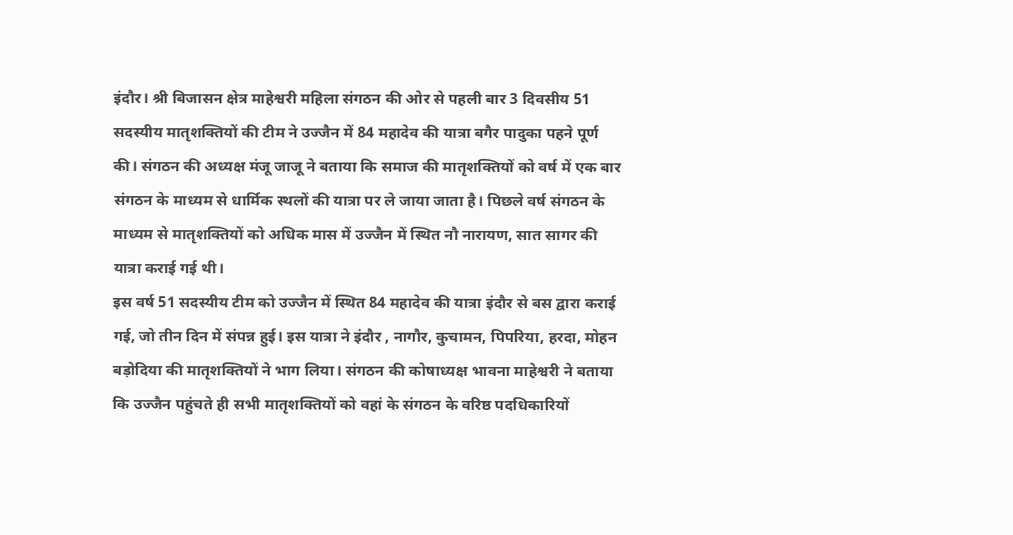इंदौर। श्री बिजासन क्षेत्र माहेश्वरी महिला संगठन की ओर से पहली बार 3 दिवसीय 51 सदस्यीय मातृशक्तियों की टीम ने उज्जैन में 84 महादेव की यात्रा बगैर पादुका पहने पूर्ण की। संगठन की अध्यक्ष मंजू जाजू ने बताया कि समाज की मातृशक्तियों को वर्ष में एक बार संगठन के माध्यम से धार्मिक स्थलों की यात्रा पर ले जाया जाता है। पिछले वर्ष संगठन के माध्यम से मातृशक्तियों को अधिक मास में उज्जैन में स्थित नौ नारायण, सात सागर की यात्रा कराई गई थी।
इस वर्ष 51 सदस्यीय टीम को उज्जैन में स्थित 84 महादेव की यात्रा इंदौर से बस द्वारा कराई गई, जो तीन दिन में संपन्न हुई। इस यात्रा ने इंदौर , नागौर, कुचामन, पिपरिया, हरदा, मोहन बड़ोदिया की मातृशक्तियों ने भाग लिया। संगठन की कोषाध्यक्ष भावना माहेश्वरी ने बताया कि उज्जैन पहुंचते ही सभी मातृशक्तियों को वहां के संगठन के वरिष्ठ पदधिकारियों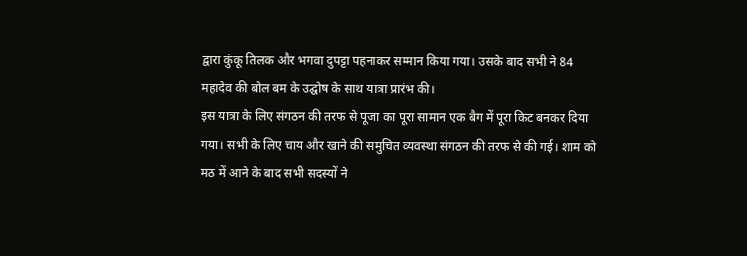द्वारा कुंकू तिलक और भगवा दुपट्टा पहनाकर सम्मान किया गया। उसके बाद सभी ने 84 महादेव की बोल बम के उद्घोष के साथ यात्रा प्रारंभ की।
इस यात्रा के लिए संगठन की तरफ से पूजा का पूरा सामान एक बैग में पूरा किट बनकर दिया गया। सभी के लिए चाय और खाने की समुचित व्यवस्था संगठन की तरफ से की गई। शाम को मठ में आने के बाद सभी सदस्यों ने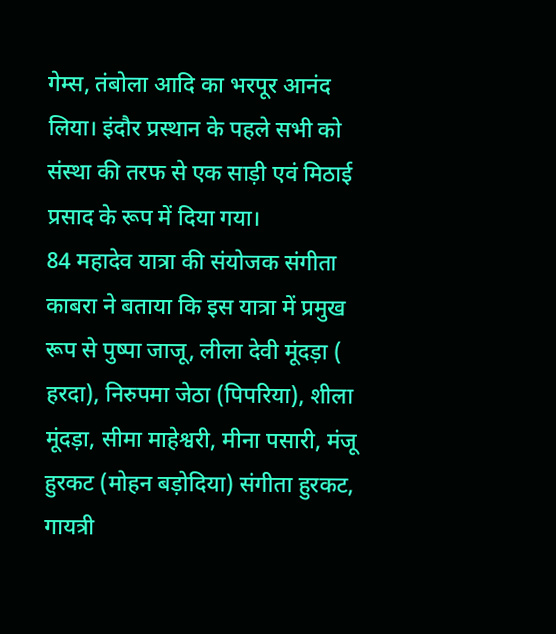गेम्स, तंबोला आदि का भरपूर आनंद लिया। इंदौर प्रस्थान के पहले सभी को संस्था की तरफ से एक साड़ी एवं मिठाई प्रसाद के रूप में दिया गया।
84 महादेव यात्रा की संयोजक संगीता काबरा ने बताया कि इस यात्रा में प्रमुख रूप से पुष्पा जाजू, लीला देवी मूंदड़ा ( हरदा), निरुपमा जेठा (पिपरिया), शीला मूंदड़ा, सीमा माहेश्वरी, मीना पसारी, मंजू हुरकट (मोहन बड़ोदिया) संगीता हुरकट, गायत्री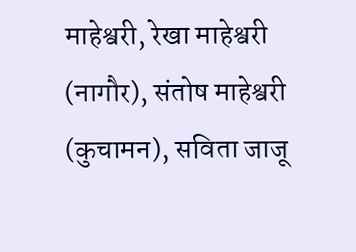माहेश्वरी, रेखा माहेश्वरी (नागौर), संतोष माहेश्वरी (कुचामन), सविता जाजू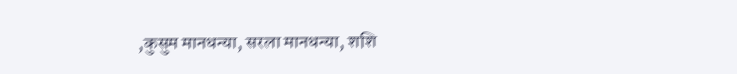,कुसुम मानधन्या, सरला मानधन्या, शशि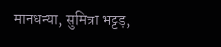मानधन्या, सुमित्रा भट्टड़,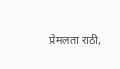प्रेमलता राठी,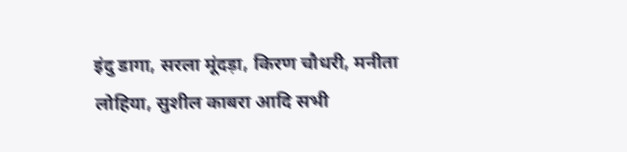इंदु डागा, सरला मूंदड़ा, किरण चौधरी, मनीता लोहिया, सुशील काबरा आदि सभी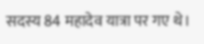सदस्य 84 महादेव यात्रा पर गए थे।